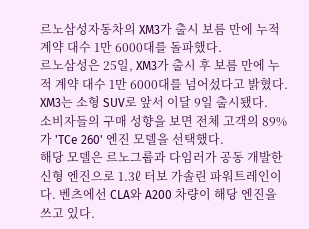르노삼성자동차의 XM3가 출시 보름 만에 누적 계약 대수 1만 6000대를 돌파했다.
르노삼성은 25일, XM3가 출시 후 보름 만에 누적 계약 대수 1만 6000대를 넘어섰다고 밝혔다. XM3는 소형 SUV로 앞서 이달 9일 출시됐다.
소비자들의 구매 성향을 보면 전체 고객의 89%가 'TCe 260' 엔진 모델을 선택했다.
해당 모델은 르노그룹과 다임러가 공동 개발한 신형 엔진으로 1.3ℓ 터보 가솔린 파워트레인이다. 벤츠에선 CLA와 A200 차량이 해당 엔진을 쓰고 있다.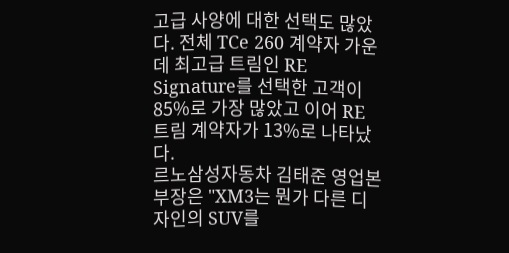고급 사양에 대한 선택도 많았다. 전체 TCe 260 계약자 가운데 최고급 트림인 RE Signature를 선택한 고객이 85%로 가장 많았고 이어 RE 트림 계약자가 13%로 나타났다.
르노삼성자동차 김태준 영업본부장은 "XM3는 뭔가 다른 디자인의 SUV를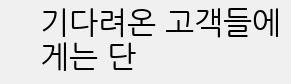기다려온 고객들에게는 단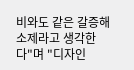비와도 같은 갈증해소제라고 생각한다"며 "디자인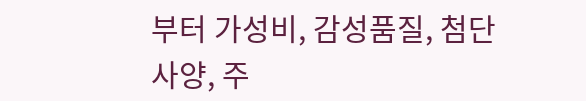부터 가성비, 감성품질, 첨단사양, 주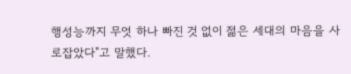행성능까지 무엇 하나 빠진 것 없이 젊은 세대의 마음을 사로잡았다"고 말했다.